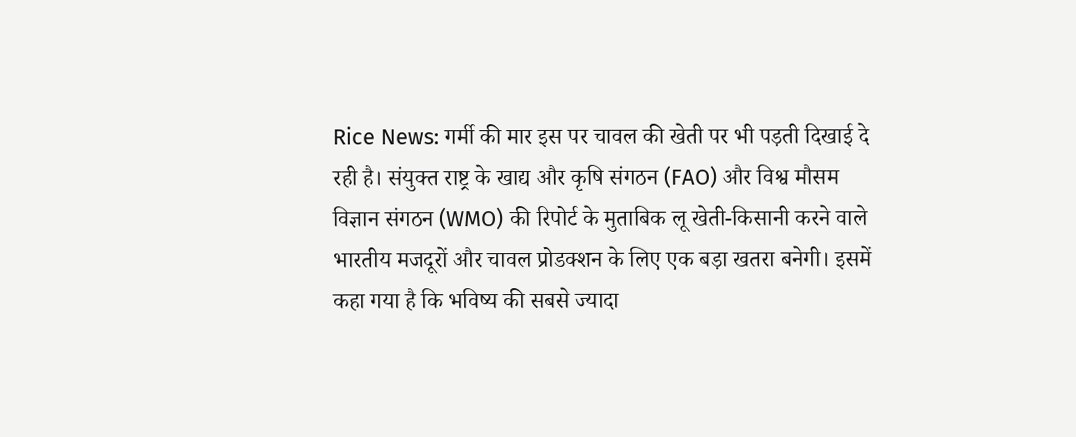Rice News: गर्मी की मार इस पर चावल की खेती पर भी पड़ती दिखाई दे रही है। संयुक्त राष्ट्र के खाद्य और कृषि संगठन (FAO) और विश्व मौसम विज्ञान संगठन (WMO) की रिपोर्ट के मुताबिक लू खेती-किसानी करने वाले भारतीय मजदूरों और चावल प्रोडक्शन के लिए एक बड़ा खतरा बनेगी। इसमें कहा गया है कि भविष्य की सबसे ज्यादा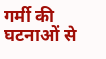गर्मी की घटनाओं से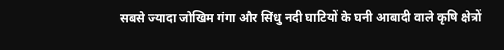सबसे ज्यादा जोखिम गंगा और सिंधु नदी घाटियों के घनी आबादी वाले कृषि क्षेत्रों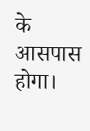के आसपास होगा।